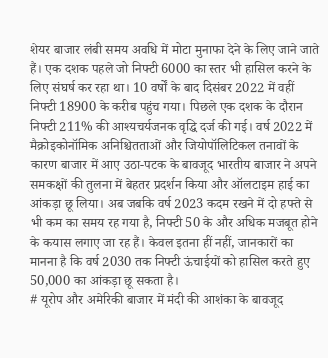शेयर बाजार लंबी समय अवधि में मोटा मुनाफा देने के लिए जाने जाते हैं। एक दशक पहले जो निफ्टी 6000 का स्तर भी हासिल करने के लिए संघर्ष कर रहा था। 10 वर्षों के बाद दिसंबर 2022 में वहीं निफ्टी 18900 के करीब पहुंच गया। पिछले एक दशक के दौरान निफ्टी 211% की आश्यचर्यजनक वृद्धि दर्ज की गई। वर्ष 2022 में मैक्रोइकोनॉमिक अनिश्चितताओं और जियोपॉलिटिकल तनावों के कारण बाजार में आए उठा-पटक के बावजूद भारतीय बाजार ने अपने समकक्षों की तुलना में बेहतर प्रदर्शन किया और ऑलटाइम हाई का आंकड़ा छू लिया। अब जबकि वर्ष 2023 कदम रखने में दो हफ्ते से भी कम का समय रह गया है, निफ्टी 50 के और अधिक मजबूत होने के कयास लगाए जा रह हैं। केवल इतना हीं नहीं, जानकारों का मानना है कि वर्ष 2030 तक निफ्टी ऊंचाईयों को हासिल करते हुए 50,000 का आंकड़ा छू सकता है।
# यूरोप और अमेरिकी बाजार में मंदी की आशंका के बावजूद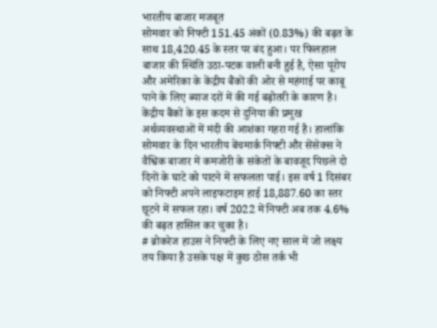भारतीय बाजार मजबूत
सोमवार को निफ्टी 151.45 अंकों (0.83%) की बढ़त के साथ 18,420.45 के स्तर पर बंद हुआ। पर फिलहाल बाजार की स्थिति उठा-पटक वाली बनी हुई है, ऐसा यूरोप और अमेरिका के केंद्रीय बैंकों की ओर से महंगाई पर काबू पाने के लिए ब्याज दरों में की गई बढ़ोतरी के कारण है। केंद्रीय बैंकों के इस कदम से दुनिया की प्रमुख अर्थव्यवस्थाओं में मंदी की आशंका गहरा गई है। हालांकि सोमवार के दिन भारतीय बेंचमार्क निफ्टी और सेंसेक्स ने वैश्विक बाजार में कमजोरी के संकेतों के बावजूद पिछले दो दिनों के घाटे को पाटने में सफलता पाई। इस वर्ष 1 दिसंबर को निफ्टी अपने लाइफटाइम हाई 18,887.60 का स्तर छूटने में सफल रहा। वर्ष 2022 में निफ्टी अब तक 4.6% की बढ़त हासिल कर चुका है।
# ब्रोकरेज हाउस ने निफ्टी के लिए नए साल में जो लक्ष्य तय किया है उसके पक्ष में कुछ ठोस तर्क भी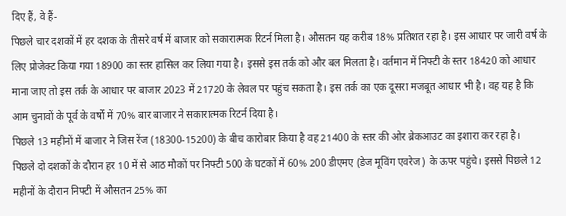दिए हैं, वे हैं-
पिछले चार दशकों में हर दशक के तीसरे वर्ष में बाजार को सकारात्मक रिटर्न मिला है। औसतन यह करीब 18% प्रतिशत रहा है। इस आधार पर जारी वर्ष के लिए प्रोजेक्ट किया गया 18900 का स्तर हासिल कर लिया गया है। इससे इस तर्क को और बल मिलता है। वर्तमान में निफ्टी के स्तर 18420 को आधार माना जाए तो इस तर्क के आधार पर बाजार 2023 में 21720 के लेवल पर पहुंच सकता है। इस तर्क का एक दूसरा मजबूत आधार भी है। वह यह है कि आम चुनावों के पूर्व के वर्षों में 70% बार बाजार ने सकारात्मक रिटर्न दिया है।
पिछले 13 महीनों में बाजार ने जिस रेंज (18300-15200) के बीच कारोबार किया है वह 21400 के स्तर की ओर ब्रेकआउट का इशारा कर रहा है।
पिछले दो दशकों के दौरान हर 10 में से आठ मौकों पर निफ्टी 500 के घटकों में 60% 200 डीएमए (डेज मूविंग एवरेज) के ऊपर पहुंचे। इससे पिछले 12 महीनों के दौरान निफ्टी में औसतन 25% का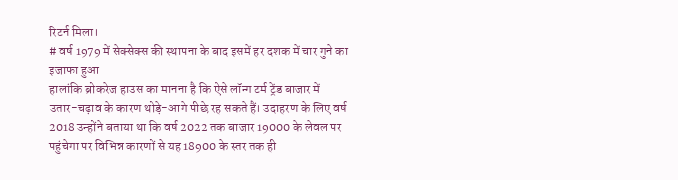रिटर्न मिला।
# वर्ष 1979 में सेक्सेक्स की स्थापना के बाद इसमें हर दशक में चार गुने का इजाफा हुआ
हालांकि ब्रोकरेज हाउस का मानना है कि ऐसे लॉन्ग टर्म ट्रेंड बाजार में उतार-चढ़ाव के कारण थोड़े-आगे पीछे रह सकते हैं। उदाहरण के लिए वर्ष 2018 उन्होंने बताया था कि वर्ष 2022 तक बाजार 19000 के लेवल पर पहुंचेगा पर विभिन्न कारणों से यह 18900 के स्तर तक ही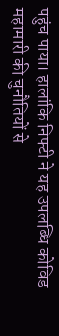पहुंच पाया। हालांकि निफ्टी ने यह उपलब्धि कोविड महामारी की चुनौतियों से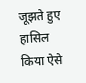जूझते हुए हासिल किया ऐसे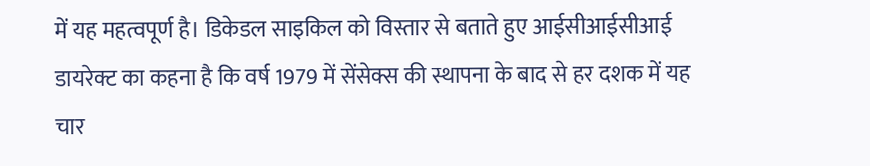में यह महत्वपूर्ण है। डिकेडल साइकिल को विस्तार से बताते हुए आईसीआईसीआई डायरेक्ट का कहना है कि वर्ष 1979 में सेंसेक्स की स्थापना के बाद से हर दशक में यह चार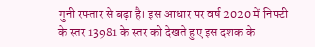गुनी रफ्तार से बढ़ा है। इस आधार पर वर्ष 2020 में निफ्टी के स्तर 13981 के स्तर को देखते हुए इस दशक के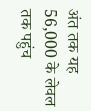अंत तक यह 56,000 के लेवल तक पहुंच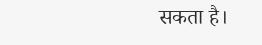सकता है।